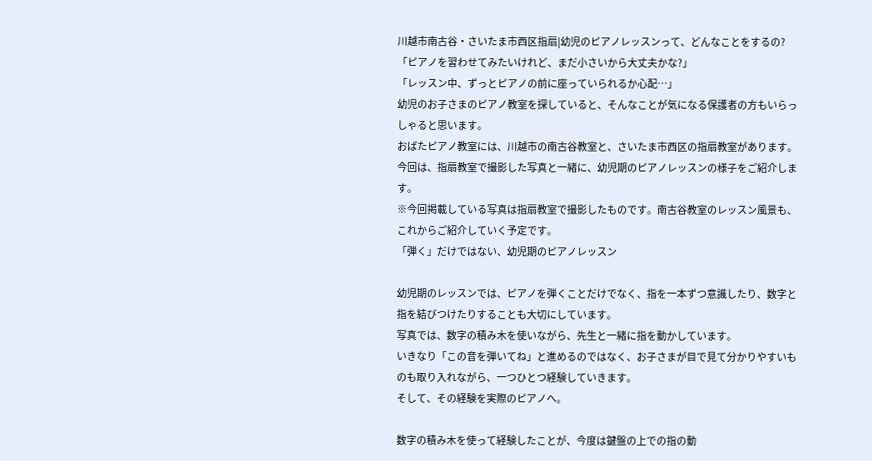川越市南古谷・さいたま市西区指扇|幼児のピアノレッスンって、どんなことをするの?
「ピアノを習わせてみたいけれど、まだ小さいから大丈夫かな?」
「レッスン中、ずっとピアノの前に座っていられるか心配…」
幼児のお子さまのピアノ教室を探していると、そんなことが気になる保護者の方もいらっしゃると思います。
おばたピアノ教室には、川越市の南古谷教室と、さいたま市西区の指扇教室があります。
今回は、指扇教室で撮影した写真と一緒に、幼児期のピアノレッスンの様子をご紹介します。
※今回掲載している写真は指扇教室で撮影したものです。南古谷教室のレッスン風景も、これからご紹介していく予定です。
「弾く」だけではない、幼児期のピアノレッスン

幼児期のレッスンでは、ピアノを弾くことだけでなく、指を一本ずつ意識したり、数字と指を結びつけたりすることも大切にしています。
写真では、数字の積み木を使いながら、先生と一緒に指を動かしています。
いきなり「この音を弾いてね」と進めるのではなく、お子さまが目で見て分かりやすいものも取り入れながら、一つひとつ経験していきます。
そして、その経験を実際のピアノへ。

数字の積み木を使って経験したことが、今度は鍵盤の上での指の動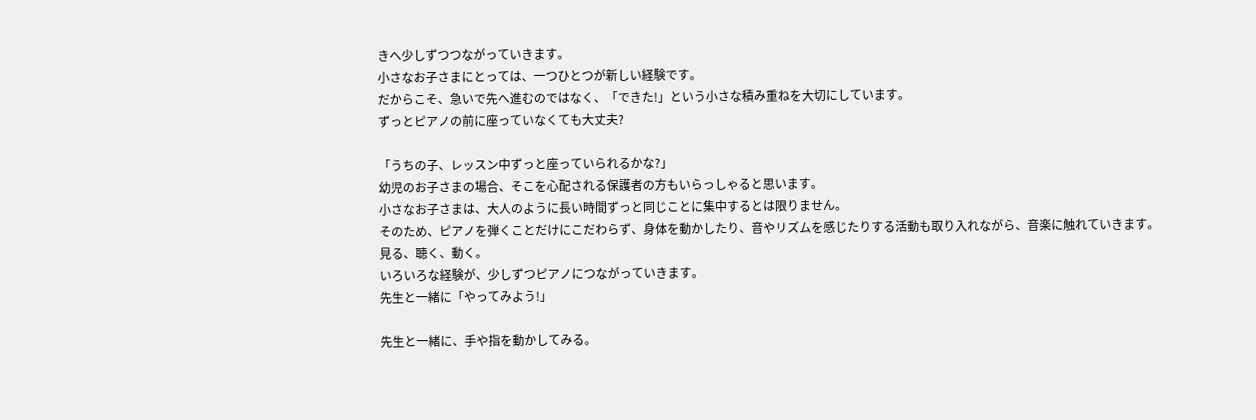きへ少しずつつながっていきます。
小さなお子さまにとっては、一つひとつが新しい経験です。
だからこそ、急いで先へ進むのではなく、「できた!」という小さな積み重ねを大切にしています。
ずっとピアノの前に座っていなくても大丈夫?

「うちの子、レッスン中ずっと座っていられるかな?」
幼児のお子さまの場合、そこを心配される保護者の方もいらっしゃると思います。
小さなお子さまは、大人のように長い時間ずっと同じことに集中するとは限りません。
そのため、ピアノを弾くことだけにこだわらず、身体を動かしたり、音やリズムを感じたりする活動も取り入れながら、音楽に触れていきます。
見る、聴く、動く。
いろいろな経験が、少しずつピアノにつながっていきます。
先生と一緒に「やってみよう!」

先生と一緒に、手や指を動かしてみる。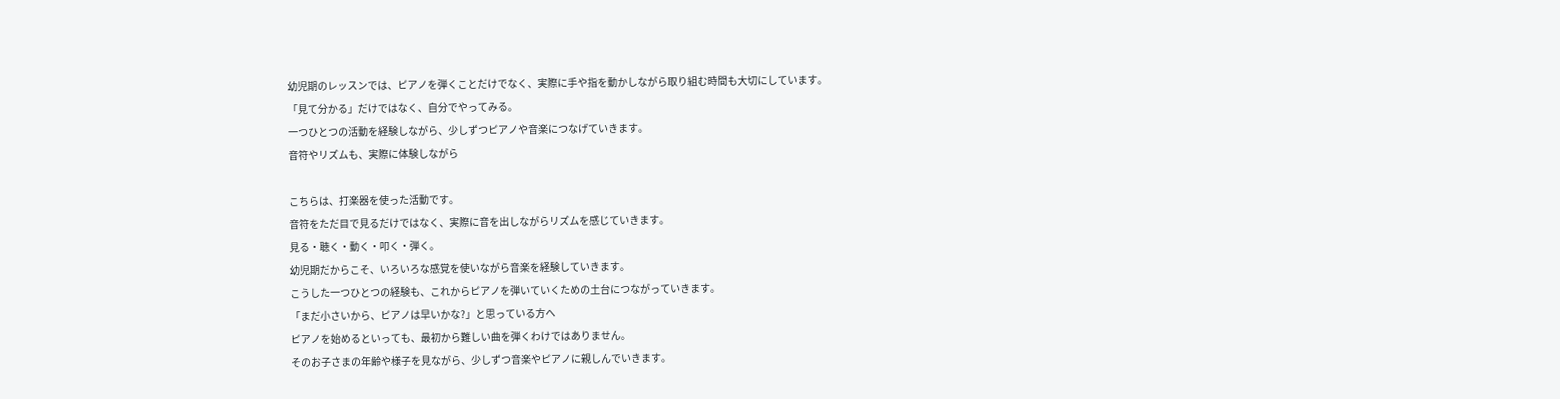幼児期のレッスンでは、ピアノを弾くことだけでなく、実際に手や指を動かしながら取り組む時間も大切にしています。
「見て分かる」だけではなく、自分でやってみる。
一つひとつの活動を経験しながら、少しずつピアノや音楽につなげていきます。
音符やリズムも、実際に体験しながら

こちらは、打楽器を使った活動です。
音符をただ目で見るだけではなく、実際に音を出しながらリズムを感じていきます。
見る・聴く・動く・叩く・弾く。
幼児期だからこそ、いろいろな感覚を使いながら音楽を経験していきます。
こうした一つひとつの経験も、これからピアノを弾いていくための土台につながっていきます。
「まだ小さいから、ピアノは早いかな?」と思っている方へ
ピアノを始めるといっても、最初から難しい曲を弾くわけではありません。
そのお子さまの年齢や様子を見ながら、少しずつ音楽やピアノに親しんでいきます。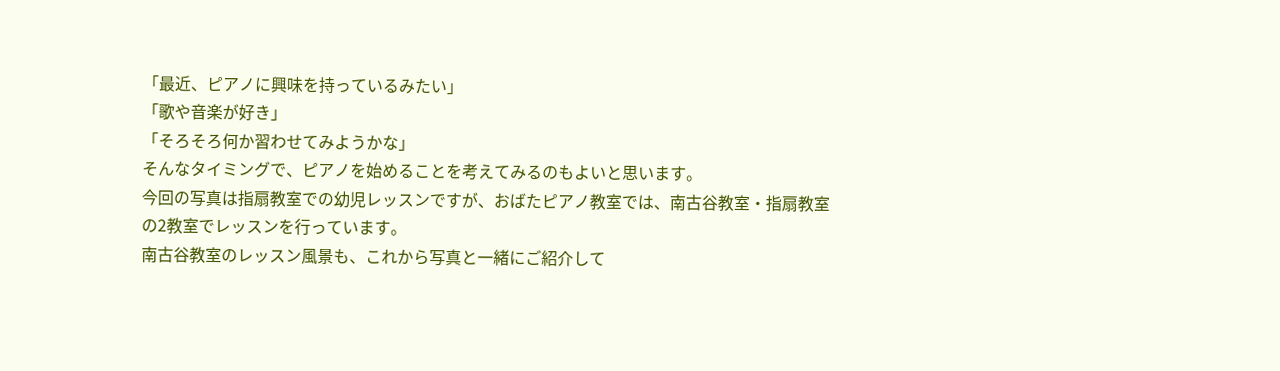「最近、ピアノに興味を持っているみたい」
「歌や音楽が好き」
「そろそろ何か習わせてみようかな」
そんなタイミングで、ピアノを始めることを考えてみるのもよいと思います。
今回の写真は指扇教室での幼児レッスンですが、おばたピアノ教室では、南古谷教室・指扇教室の2教室でレッスンを行っています。
南古谷教室のレッスン風景も、これから写真と一緒にご紹介して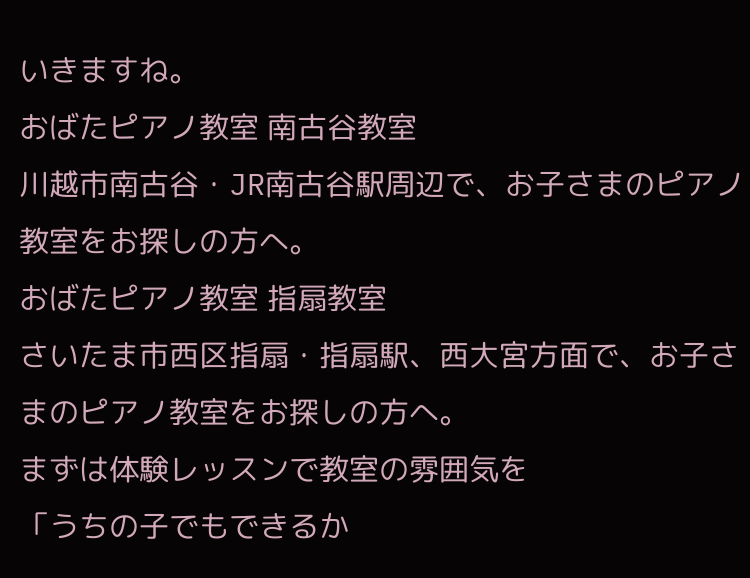いきますね。
おばたピアノ教室 南古谷教室
川越市南古谷・JR南古谷駅周辺で、お子さまのピアノ教室をお探しの方へ。
おばたピアノ教室 指扇教室
さいたま市西区指扇・指扇駅、西大宮方面で、お子さまのピアノ教室をお探しの方へ。
まずは体験レッスンで教室の雰囲気を
「うちの子でもできるか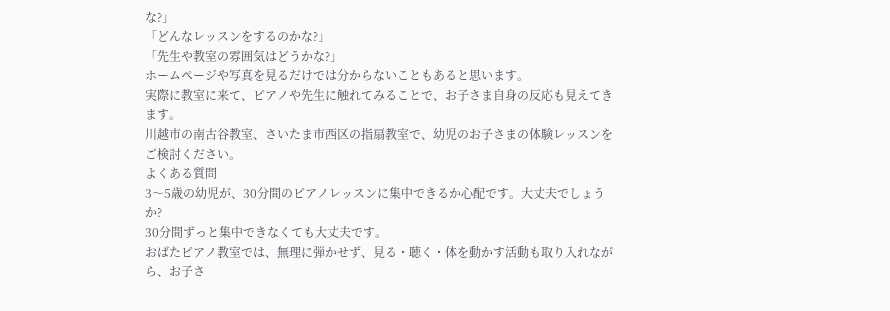な?」
「どんなレッスンをするのかな?」
「先生や教室の雰囲気はどうかな?」
ホームページや写真を見るだけでは分からないこともあると思います。
実際に教室に来て、ピアノや先生に触れてみることで、お子さま自身の反応も見えてきます。
川越市の南古谷教室、さいたま市西区の指扇教室で、幼児のお子さまの体験レッスンをご検討ください。
よくある質問
3〜5歳の幼児が、30分間のピアノレッスンに集中できるか心配です。大丈夫でしょうか?
30分間ずっと集中できなくても大丈夫です。
おばたピアノ教室では、無理に弾かせず、見る・聴く・体を動かす活動も取り入れながら、お子さ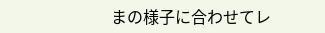まの様子に合わせてレ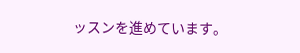ッスンを進めています。